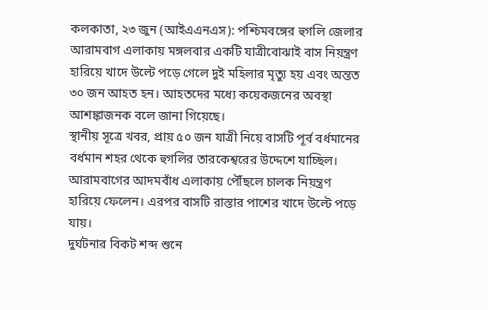কলকাতা, ২৩ জুন (আইএএনএস): পশ্চিমবঙ্গের হুগলি জেলার আরামবাগ এলাকায় মঙ্গলবার একটি যাত্রীবোঝাই বাস নিয়ন্ত্রণ হারিয়ে খাদে উল্টে পড়ে গেলে দুই মহিলার মৃত্যু হয় এবং অন্তত ৩০ জন আহত হন। আহতদের মধ্যে কয়েকজনের অবস্থা আশঙ্কাজনক বলে জানা গিয়েছে।
স্থানীয় সূত্রে খবর, প্রায় ৫০ জন যাত্রী নিয়ে বাসটি পূর্ব বর্ধমানের বর্ধমান শহর থেকে হুগলির তারকেশ্বরের উদ্দেশে যাচ্ছিল। আরামবাগের আদমবাঁধ এলাকায় পৌঁছলে চালক নিয়ন্ত্রণ হারিয়ে ফেলেন। এরপর বাসটি রাস্তার পাশের খাদে উল্টে পড়ে যায়।
দুর্ঘটনার বিকট শব্দ শুনে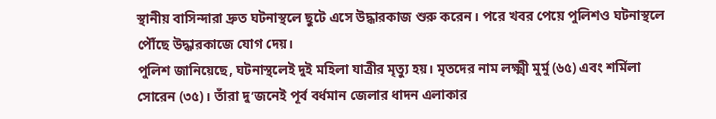স্থানীয় বাসিন্দারা দ্রুত ঘটনাস্থলে ছুটে এসে উদ্ধারকাজ শুরু করেন। পরে খবর পেয়ে পুলিশও ঘটনাস্থলে পৌঁছে উদ্ধারকাজে যোগ দেয়।
পুলিশ জানিয়েছে, ঘটনাস্থলেই দুই মহিলা যাত্রীর মৃত্যু হয়। মৃতদের নাম লক্ষ্মী মুর্মু (৬৫) এবং শর্মিলা সোরেন (৩৫)। তাঁরা দু’জনেই পূর্ব বর্ধমান জেলার ধাদন এলাকার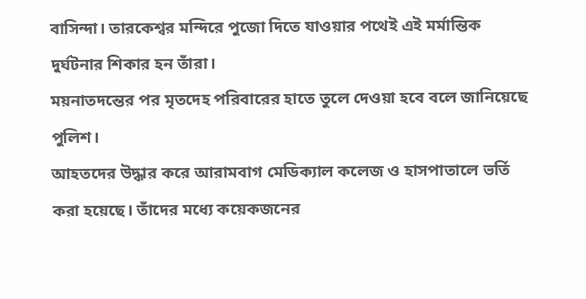বাসিন্দা। তারকেশ্বর মন্দিরে পুজো দিতে যাওয়ার পথেই এই মর্মান্তিক দুর্ঘটনার শিকার হন তাঁরা।
ময়নাতদন্তের পর মৃতদেহ পরিবারের হাতে তুলে দেওয়া হবে বলে জানিয়েছে পুলিশ।
আহতদের উদ্ধার করে আরামবাগ মেডিক্যাল কলেজ ও হাসপাতালে ভর্তি করা হয়েছে। তাঁদের মধ্যে কয়েকজনের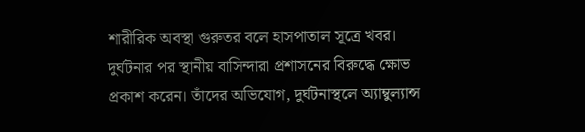শারীরিক অবস্থা গুরুতর বলে হাসপাতাল সূত্রে খবর।
দুর্ঘটনার পর স্থানীয় বাসিন্দারা প্রশাসনের বিরুদ্ধে ক্ষোভ প্রকাশ করেন। তাঁদের অভিযোগ, দুর্ঘটনাস্থলে অ্যাম্বুল্যান্স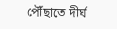পৌঁছাতে দীর্ঘ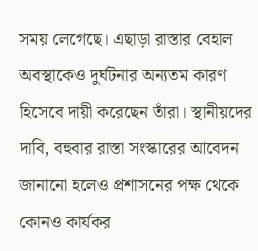সময় লেগেছে। এছাড়া রাস্তার বেহাল অবস্থাকেও দুর্ঘটনার অন্যতম কারণ হিসেবে দায়ী করেছেন তাঁরা। স্থানীয়দের দাবি, বহুবার রাস্তা সংস্কারের আবেদন জানানো হলেও প্রশাসনের পক্ষ থেকে কোনও কার্যকর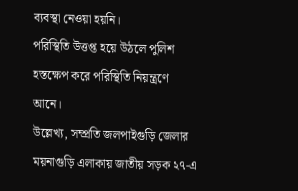ব্যবস্থা নেওয়া হয়নি।
পরিস্থিতি উত্তপ্ত হয়ে উঠলে পুলিশ হস্তক্ষেপ করে পরিস্থিতি নিয়ন্ত্রণে আনে।
উল্লেখ্য, সম্প্রতি জলপাইগুড়ি জেলার ময়নাগুড়ি এলাকায় জাতীয় সড়ক ২৭-এ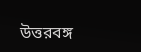উত্তরবঙ্গ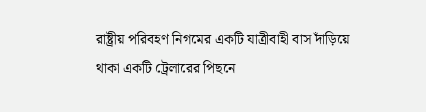রাষ্ট্রীয় পরিবহণ নিগমের একটি যাত্রীবাহী বাস দাঁড়িয়ে থাকা একটি ট্রেলারের পিছনে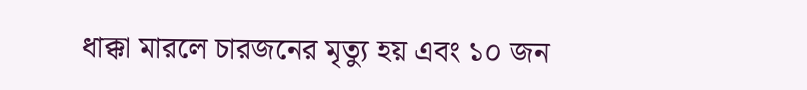ধাক্কা মারলে চারজনের মৃত্যু হয় এবং ১০ জন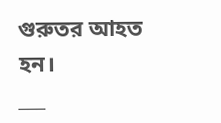গুরুতর আহত হন।
___